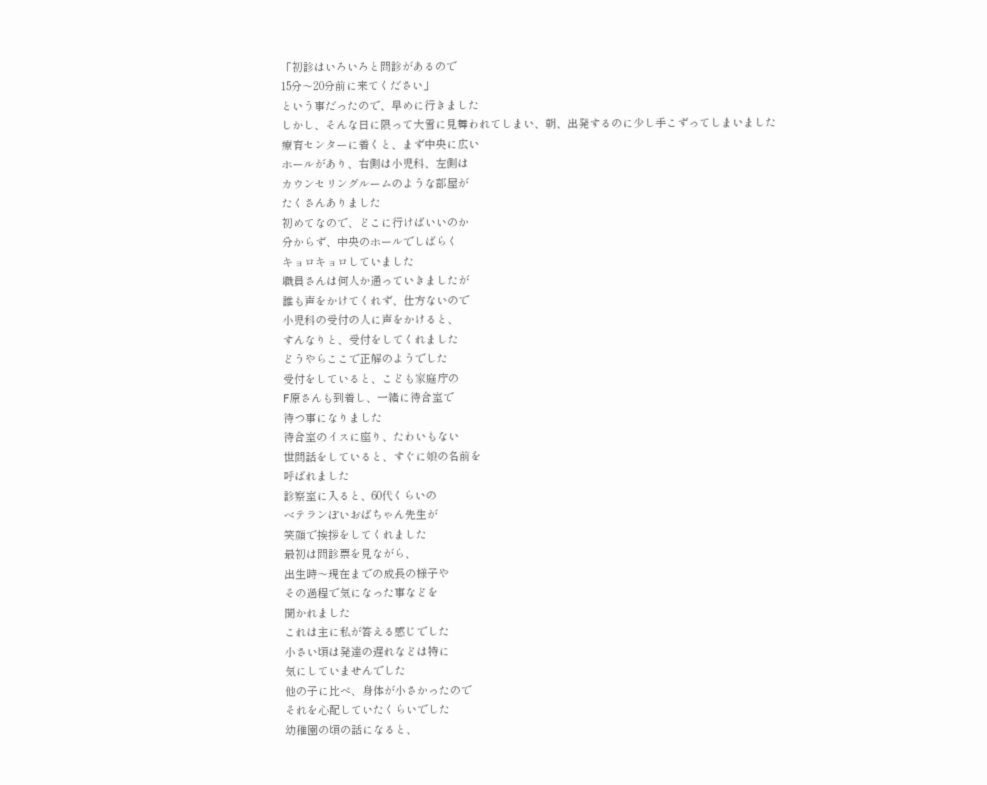「初診はいろいろと問診があるので
15分〜20分前に来てください」
という事だったので、早めに行きました
しかし、そんな日に限って大雪に見舞われてしまい、朝、出発するのに少し手こずってしまいました
療育センターに着くと、まず中央に広い
ホールがあり、右側は小児科、左側は
カウンセリングルームのような部屋が
たくさんありました
初めてなので、どこに行けばいいのか
分からず、中央のホールでしばらく
キョロキョロしていました
職員さんは何人か通っていきましたが
誰も声をかけてくれず、仕方ないので
小児科の受付の人に声をかけると、
すんなりと、受付をしてくれました
どうやらここで正解のようでした
受付をしていると、こども家庭庁の
F原さんも到着し、一緒に待合室で
待つ事になりました
待合室のイスに座り、たわいもない
世間話をしていると、すぐに娘の名前を
呼ばれました
診察室に入ると、60代くらいの
ベテランぽいおばちゃん先生が
笑顔で挨拶をしてくれました
最初は問診票を見ながら、
出生時〜現在までの成長の様子や
その過程で気になった事などを
聞かれました
これは主に私が答える感じでした
小さい頃は発達の遅れなどは特に
気にしていませんでした
他の子に比べ、身体が小さかったので
それを心配していたくらいでした
幼稚園の頃の話になると、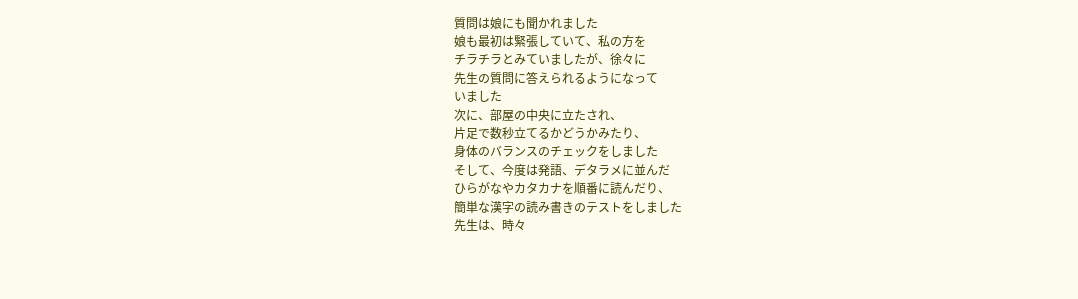質問は娘にも聞かれました
娘も最初は緊張していて、私の方を
チラチラとみていましたが、徐々に
先生の質問に答えられるようになって
いました
次に、部屋の中央に立たされ、
片足で数秒立てるかどうかみたり、
身体のバランスのチェックをしました
そして、今度は発語、デタラメに並んだ
ひらがなやカタカナを順番に読んだり、
簡単な漢字の読み書きのテストをしました
先生は、時々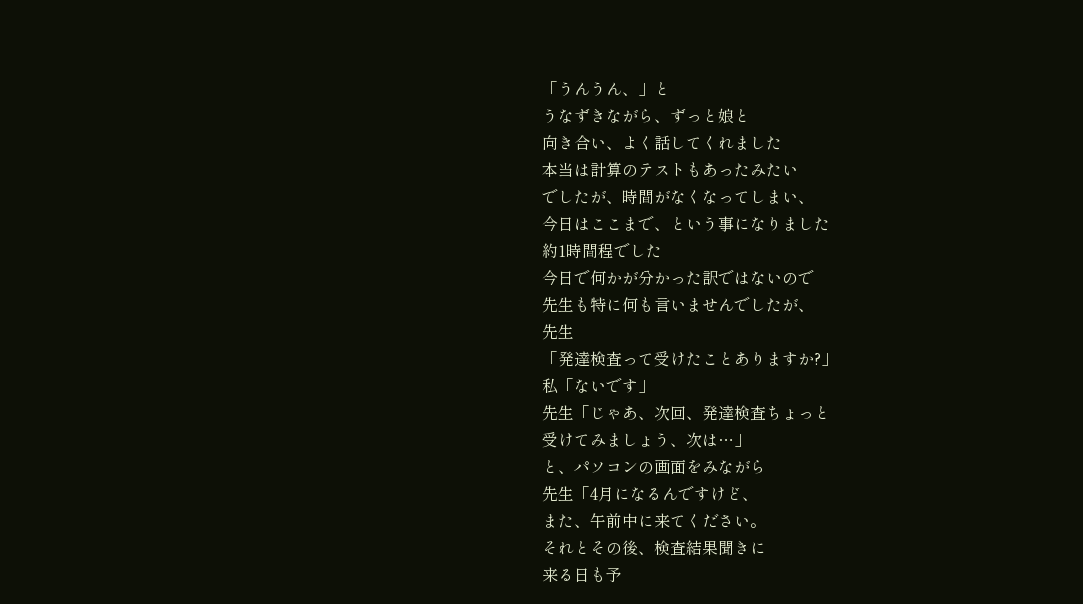「うんうん、」と
うなずきながら、ずっと娘と
向き合い、よく話してくれました
本当は計算のテストもあったみたい
でしたが、時間がなくなってしまい、
今日はここまで、という事になりました
約1時間程でした
今日で何かが分かった訳ではないので
先生も特に何も言いませんでしたが、
先生
「発達検査って受けたことありますか?」
私「ないです」
先生「じゃあ、次回、発達検査ちょっと
受けてみましょう、次は…」
と、パソコンの画面をみながら
先生「4月になるんですけど、
また、午前中に来てください。
それとその後、検査結果聞きに
来る日も予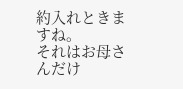約入れときますね。
それはお母さんだけ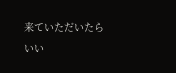来ていただいたら
いい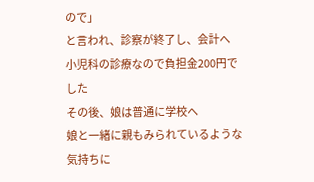ので」
と言われ、診察が終了し、会計へ
小児科の診療なので負担金200円でした
その後、娘は普通に学校へ
娘と一緒に親もみられているような
気持ちに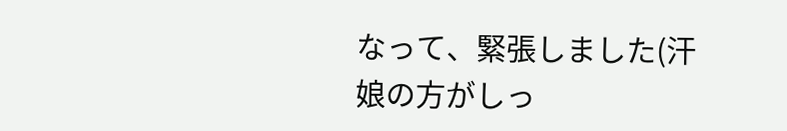なって、緊張しました(汗
娘の方がしっ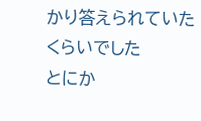かり答えられていた
くらいでした
とにか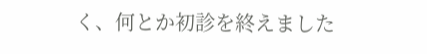く、何とか初診を終えました